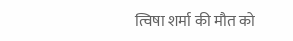त्विषा शर्मा की मौत को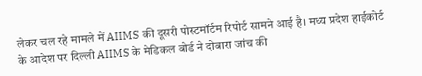लेकर चल रहे मामले में AIIMS की दूसरी पोस्टमॉर्टम रिपोर्ट सामने आई है। मध्य प्रदेश हाईकोर्ट के आदेश पर दिल्ली AIIMS के मेडिकल बोर्ड ने दोबारा जांच की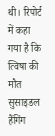थी। रिपोर्ट में कहा गया है कि त्विषा की मौत सुसाइडल हैंगिंग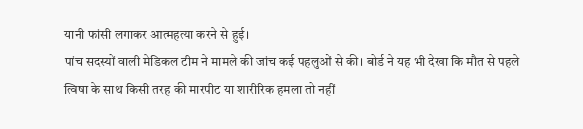यानी फांसी लगाकर आत्महत्या करने से हुई।
पांच सदस्यों वाली मेडिकल टीम ने मामले की जांच कई पहलुओं से की। बोर्ड ने यह भी देखा कि मौत से पहले त्विषा के साथ किसी तरह की मारपीट या शारीरिक हमला तो नहीं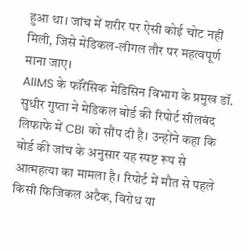हुआ था। जांच में शरीर पर ऐसी कोई चोट नहीं मिली, जिसे मेडिकल-लीगल तौर पर महत्वपूर्ण माना जाए।
AIIMS के फॉरेंसिक मेडिसिन विभाग के प्रमुख डॉ. सुधीर गुप्ता ने मेडिकल बोर्ड की रिपोर्ट सीलबंद लिफाफे में CBI को सौंप दी है। उन्होंने कहा कि बोर्ड की जांच के अनुसार यह स्पष्ट रूप से आत्महत्या का मामला है। रिपोर्ट में मौत से पहले किसी फिजिकल अटैक, विरोध या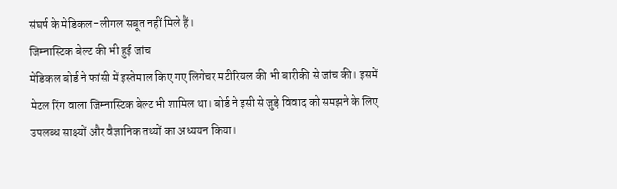संघर्ष के मेडिकल-लीगल सबूत नहीं मिले हैं।
जिम्नास्टिक बेल्ट की भी हुई जांच
मेडिकल बोर्ड ने फांसी में इस्तेमाल किए गए लिगेचर मटीरियल की भी बारीकी से जांच की। इसमें मेटल रिंग वाला जिम्नास्टिक बेल्ट भी शामिल था। बोर्ड ने इसी से जुड़े विवाद को समझने के लिए उपलब्ध साक्ष्यों और वैज्ञानिक तथ्यों का अध्ययन किया।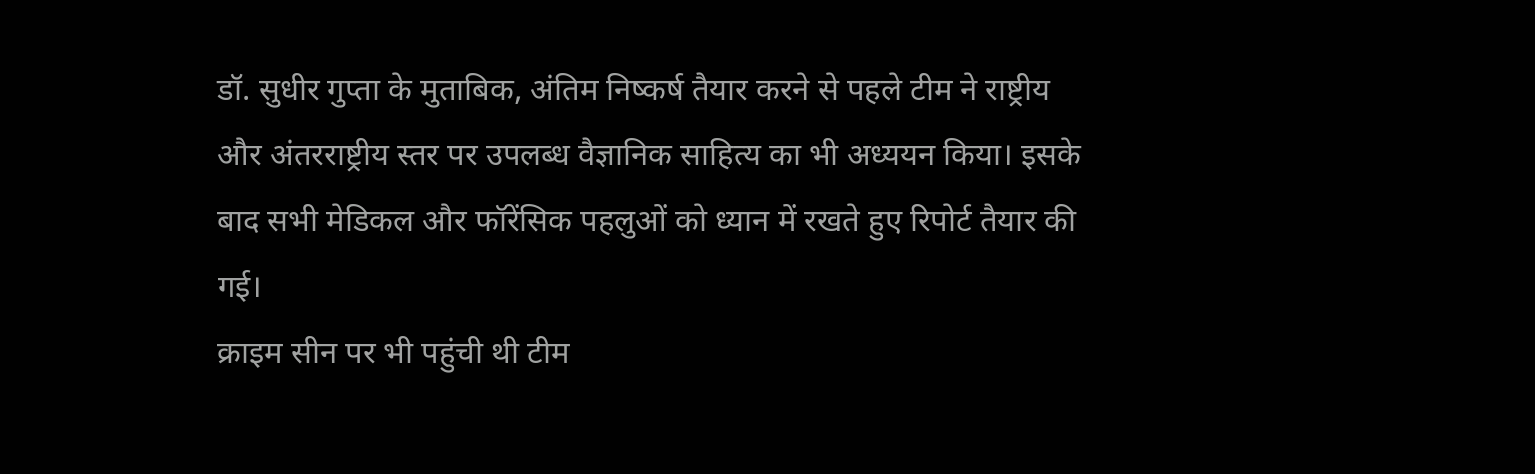डॉ. सुधीर गुप्ता के मुताबिक, अंतिम निष्कर्ष तैयार करने से पहले टीम ने राष्ट्रीय और अंतरराष्ट्रीय स्तर पर उपलब्ध वैज्ञानिक साहित्य का भी अध्ययन किया। इसके बाद सभी मेडिकल और फॉरेंसिक पहलुओं को ध्यान में रखते हुए रिपोर्ट तैयार की गई।
क्राइम सीन पर भी पहुंची थी टीम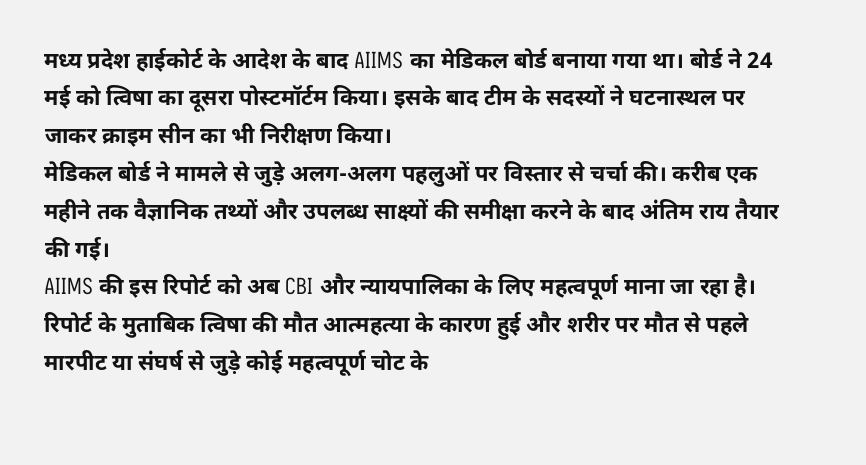मध्य प्रदेश हाईकोर्ट के आदेश के बाद AIIMS का मेडिकल बोर्ड बनाया गया था। बोर्ड ने 24 मई को त्विषा का दूसरा पोस्टमॉर्टम किया। इसके बाद टीम के सदस्यों ने घटनास्थल पर जाकर क्राइम सीन का भी निरीक्षण किया।
मेडिकल बोर्ड ने मामले से जुड़े अलग-अलग पहलुओं पर विस्तार से चर्चा की। करीब एक महीने तक वैज्ञानिक तथ्यों और उपलब्ध साक्ष्यों की समीक्षा करने के बाद अंतिम राय तैयार की गई।
AIIMS की इस रिपोर्ट को अब CBI और न्यायपालिका के लिए महत्वपूर्ण माना जा रहा है। रिपोर्ट के मुताबिक त्विषा की मौत आत्महत्या के कारण हुई और शरीर पर मौत से पहले मारपीट या संघर्ष से जुड़े कोई महत्वपूर्ण चोट के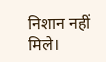निशान नहीं मिले।